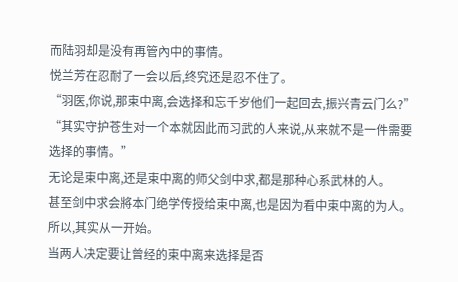而陆羽却是没有再管內中的事情。
悦兰芳在忍耐了一会以后,终究还是忍不住了。
“羽医,你说,那束中离,会选择和忘千岁他们一起回去,振兴青云门么?”
“其实守护苍生对一个本就因此而习武的人来说,从来就不是一件需要选择的事情。”
无论是束中离,还是束中离的师父剑中求,都是那种心系武林的人。
甚至剑中求会將本门绝学传授给束中离,也是因为看中束中离的为人。
所以,其实从一开始。
当两人决定要让曾经的束中离来选择是否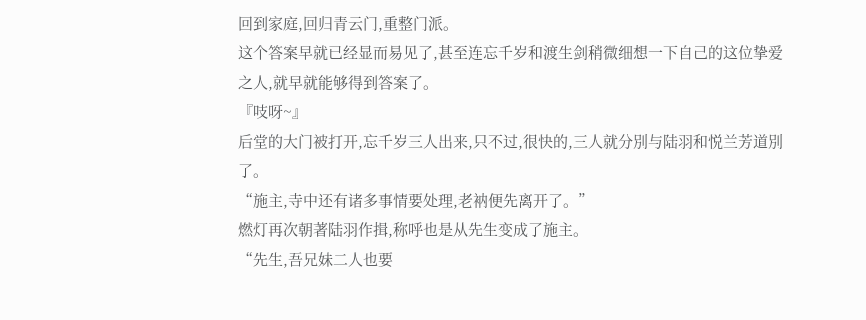回到家庭,回归青云门,重整门派。
这个答案早就已经显而易见了,甚至连忘千岁和渡生剑稍微细想一下自己的这位挚爱之人,就早就能够得到答案了。
『吱呀~』
后堂的大门被打开,忘千岁三人出来,只不过,很快的,三人就分別与陆羽和悦兰芳道別了。
“施主,寺中还有诸多事情要处理,老衲便先离开了。”
燃灯再次朝著陆羽作揖,称呼也是从先生变成了施主。
“先生,吾兄妹二人也要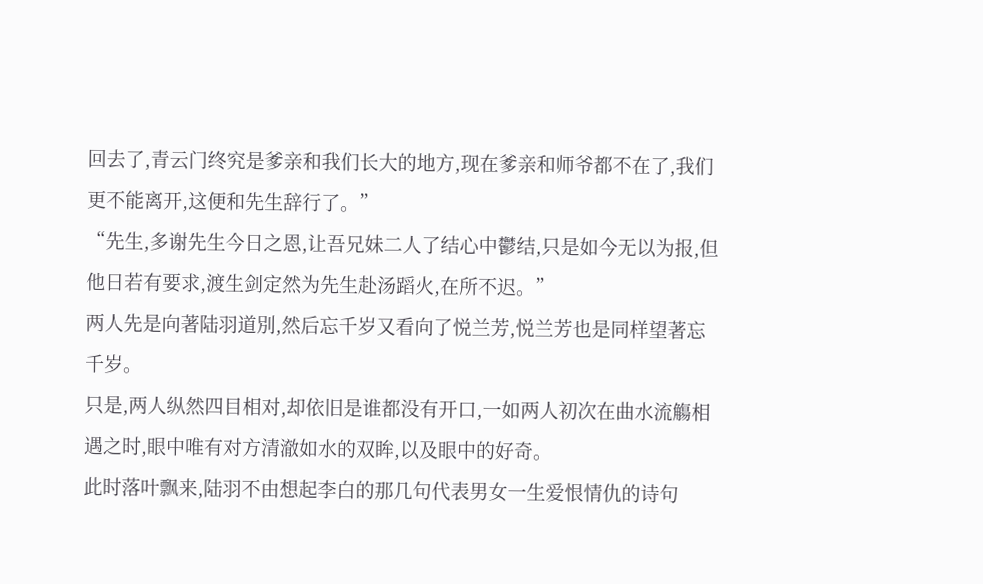回去了,青云门终究是爹亲和我们长大的地方,现在爹亲和师爷都不在了,我们更不能离开,这便和先生辞行了。”
“先生,多谢先生今日之恩,让吾兄妹二人了结心中鬱结,只是如今无以为报,但他日若有要求,渡生剑定然为先生赴汤蹈火,在所不迟。”
两人先是向著陆羽道別,然后忘千岁又看向了悦兰芳,悦兰芳也是同样望著忘千岁。
只是,两人纵然四目相对,却依旧是谁都没有开口,一如两人初次在曲水流觴相遇之时,眼中唯有对方清澈如水的双眸,以及眼中的好奇。
此时落叶飘来,陆羽不由想起李白的那几句代表男女一生爱恨情仇的诗句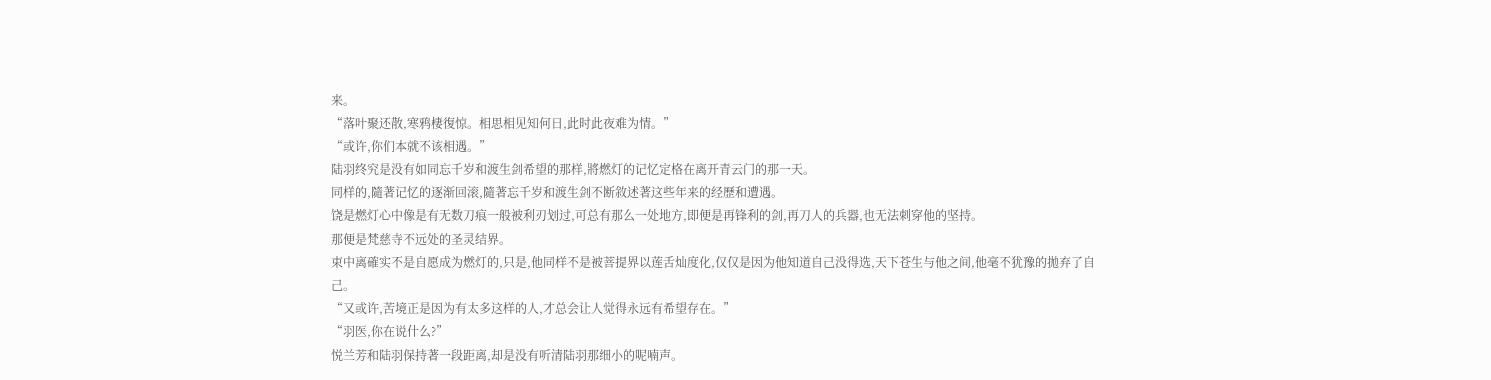来。
“落叶聚还散,寒鸦棲復惊。相思相见知何日,此时此夜难为情。”
“或许,你们本就不该相遇。”
陆羽终究是没有如同忘千岁和渡生剑希望的那样,將燃灯的记忆定格在离开青云门的那一天。
同样的,隨著记忆的逐渐回滚,隨著忘千岁和渡生剑不断敘述著这些年来的经歷和遭遇。
饶是燃灯心中像是有无数刀痕一般被利刃划过,可总有那么一处地方,即便是再锋利的剑,再刀人的兵器,也无法刺穿他的坚持。
那便是梵慈寺不远处的圣灵结界。
束中离確实不是自愿成为燃灯的,只是,他同样不是被菩提界以莲舌灿度化,仅仅是因为他知道自己没得选,天下苍生与他之间,他毫不犹豫的拋弃了自己。
“又或许,苦境正是因为有太多这样的人,才总会让人觉得永远有希望存在。”
“羽医,你在说什么?”
悦兰芳和陆羽保持著一段距离,却是没有听清陆羽那细小的呢喃声。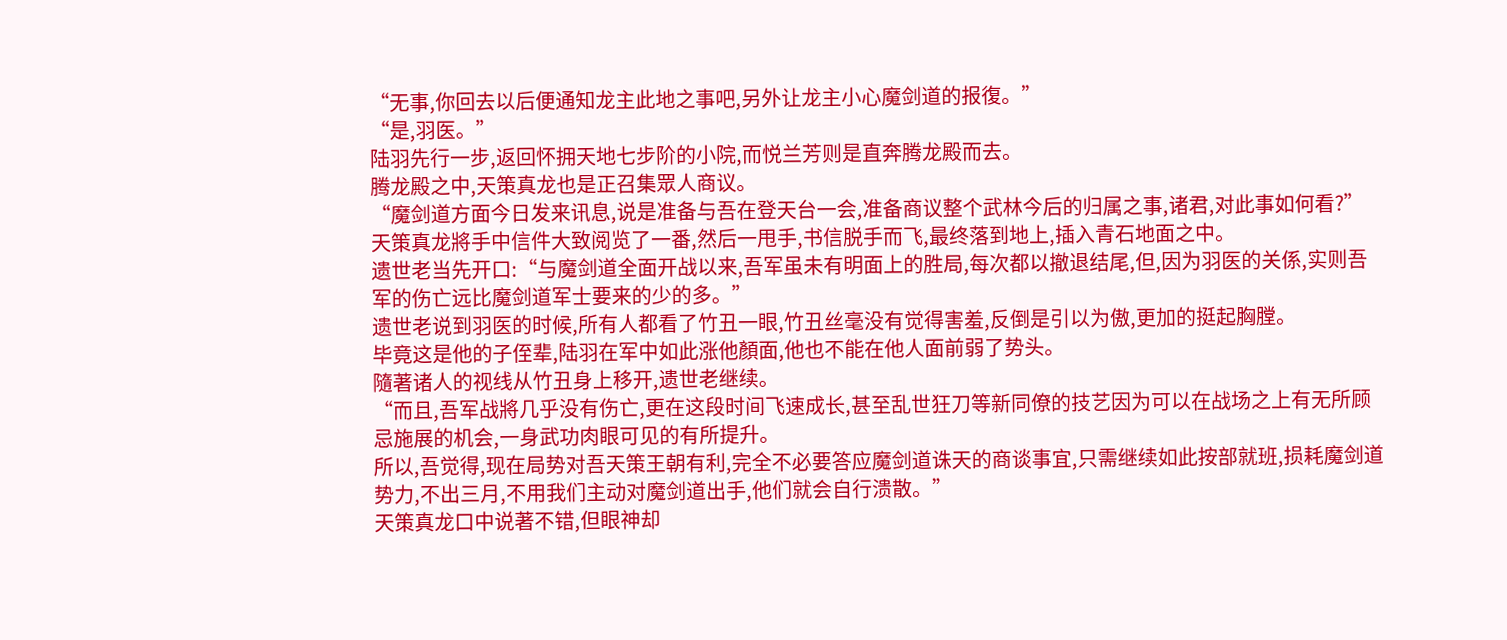“无事,你回去以后便通知龙主此地之事吧,另外让龙主小心魔剑道的报復。”
“是,羽医。”
陆羽先行一步,返回怀拥天地七步阶的小院,而悦兰芳则是直奔腾龙殿而去。
腾龙殿之中,天策真龙也是正召集眾人商议。
“魔剑道方面今日发来讯息,说是准备与吾在登天台一会,准备商议整个武林今后的归属之事,诸君,对此事如何看?”
天策真龙將手中信件大致阅览了一番,然后一甩手,书信脱手而飞,最终落到地上,插入青石地面之中。
遗世老当先开口:“与魔剑道全面开战以来,吾军虽未有明面上的胜局,每次都以撤退结尾,但,因为羽医的关係,实则吾军的伤亡远比魔剑道军士要来的少的多。”
遗世老说到羽医的时候,所有人都看了竹丑一眼,竹丑丝毫没有觉得害羞,反倒是引以为傲,更加的挺起胸膛。
毕竟这是他的子侄辈,陆羽在军中如此涨他顏面,他也不能在他人面前弱了势头。
隨著诸人的视线从竹丑身上移开,遗世老继续。
“而且,吾军战將几乎没有伤亡,更在这段时间飞速成长,甚至乱世狂刀等新同僚的技艺因为可以在战场之上有无所顾忌施展的机会,一身武功肉眼可见的有所提升。
所以,吾觉得,现在局势对吾天策王朝有利,完全不必要答应魔剑道诛天的商谈事宜,只需继续如此按部就班,损耗魔剑道势力,不出三月,不用我们主动对魔剑道出手,他们就会自行溃散。”
天策真龙口中说著不错,但眼神却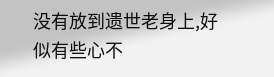没有放到遗世老身上,好似有些心不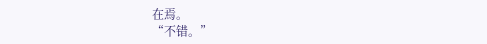在焉。
“不错。”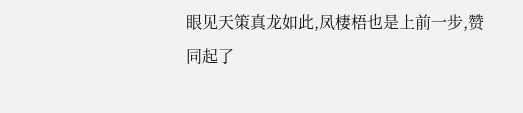眼见天策真龙如此,凤棲梧也是上前一步,赞同起了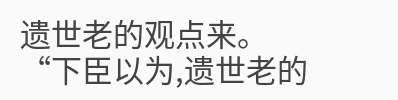遗世老的观点来。
“下臣以为,遗世老的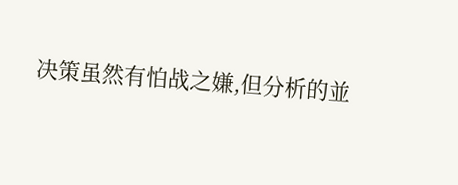决策虽然有怕战之嫌,但分析的並